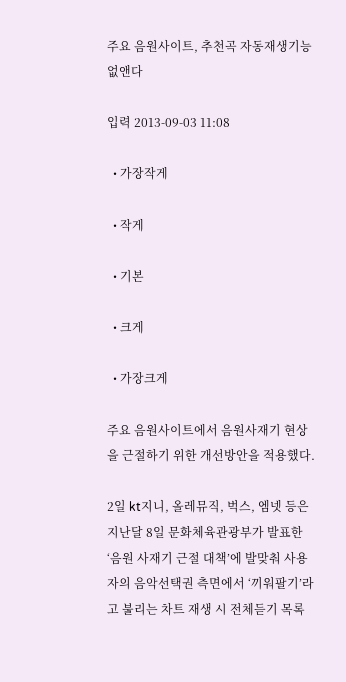주요 음원사이트, 추천곡 자동재생기능 없앤다

입력 2013-09-03 11:08

  • 가장작게

  • 작게

  • 기본

  • 크게

  • 가장크게

주요 음원사이트에서 음원사재기 현상을 근절하기 위한 개선방안을 적용했다.

2일 kt지니, 올레뮤직, 벅스, 엠넷 등은 지난달 8일 문화체육관광부가 발표한 ‘음원 사재기 근절 대책’에 발맞춰 사용자의 음악선택권 측면에서 ‘끼워팔기’라고 불리는 차트 재생 시 전체듣기 목록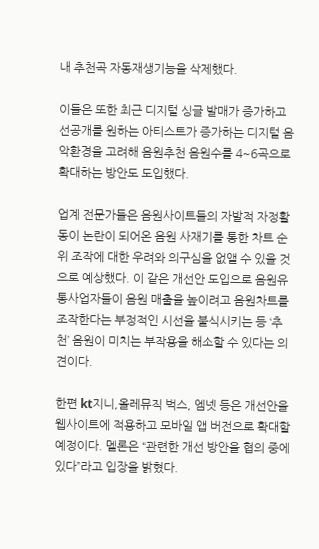내 추천곡 자동재생기능을 삭제했다.

이들은 또한 최근 디지털 싱글 발매가 증가하고 선공개를 원하는 아티스트가 증가하는 디지털 음악환경을 고려해 음원추천 음원수를 4~6곡으로 확대하는 방안도 도입했다.

업계 전문가들은 음원사이트들의 자발적 자정활동이 논란이 되어온 음원 사재기를 통한 차트 순위 조작에 대한 우려와 의구심을 없앨 수 있을 것으로 예상했다. 이 같은 개선안 도입으로 음원유통사업자들이 음원 매출을 높이려고 음원차트를 조작한다는 부정적인 시선을 불식시키는 등 ‘추천’ 음원이 미치는 부작용을 해소할 수 있다는 의견이다.

한편 kt지니,올레뮤직 벅스, 엠넷 등은 개선안을 웹사이트에 적용하고 모바일 앱 버전으로 확대할 예정이다. 멜론은 “관련한 개선 방안을 협의 중에 있다”라고 입장을 밝혔다.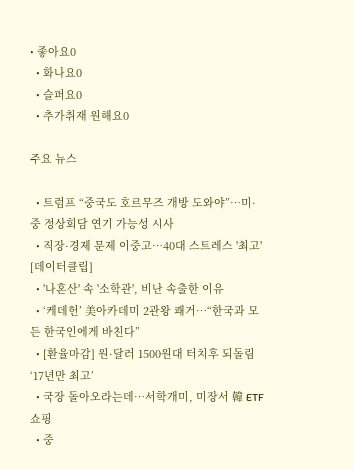• 좋아요0
  • 화나요0
  • 슬퍼요0
  • 추가취재 원해요0

주요 뉴스

  • 트럼프 “중국도 호르무즈 개방 도와야”…미·중 정상회담 연기 가능성 시사
  • 직장·경제 문제 이중고…40대 스트레스 '최고' [데이터클립]
  • '나혼산' 속 '소학관', 비난 속출한 이유
  • ‘케데헌’ 美아카데미 2관왕 쾌거⋯“한국과 모든 한국인에게 바친다”
  • [환율마감] 원·달러 1500원대 터치후 되돌림 ‘17년만 최고’
  • 국장 돌아오라는데…서학개미, 미장서 韓 ETF 쇼핑
  • 중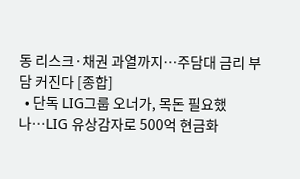동 리스크·채권 과열까지…주담대 금리 부담 커진다 [종합]
  • 단독 LIG그룹 오너가, 목돈 필요했나…LIG 유상감자로 500억 현금화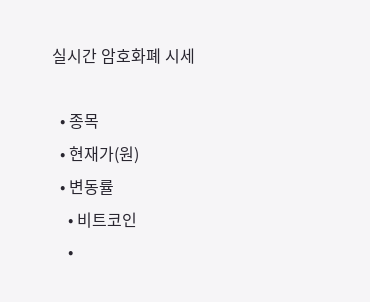실시간 암호화폐 시세

  • 종목
  • 현재가(원)
  • 변동률
    • 비트코인
    •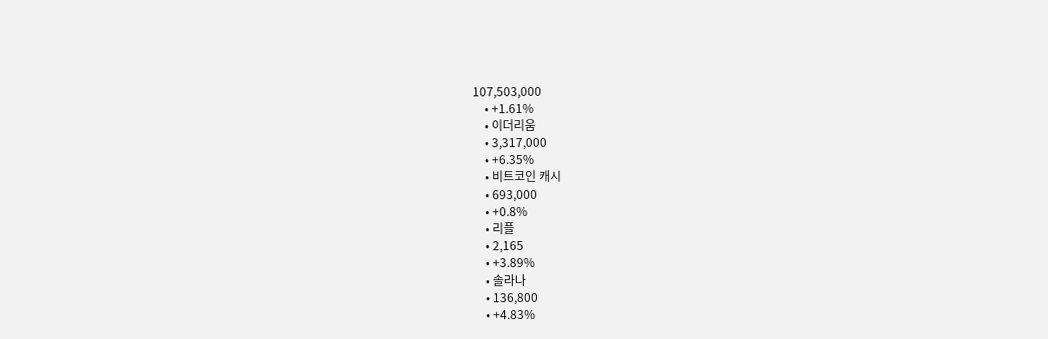107,503,000
    • +1.61%
    • 이더리움
    • 3,317,000
    • +6.35%
    • 비트코인 캐시
    • 693,000
    • +0.8%
    • 리플
    • 2,165
    • +3.89%
    • 솔라나
    • 136,800
    • +4.83%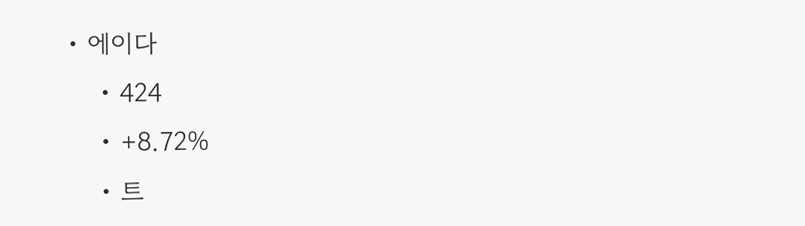• 에이다
    • 424
    • +8.72%
    • 트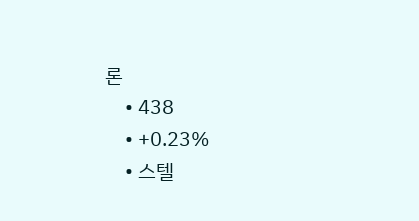론
    • 438
    • +0.23%
    • 스텔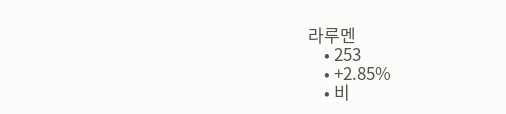라루멘
    • 253
    • +2.85%
    • 비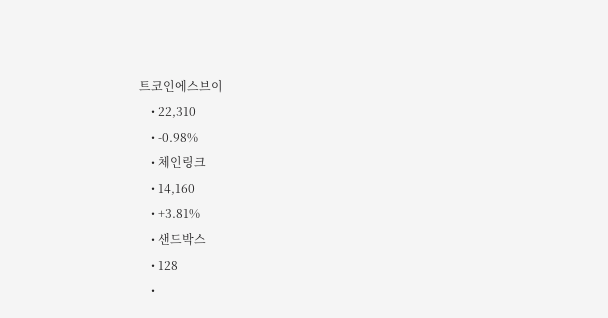트코인에스브이
    • 22,310
    • -0.98%
    • 체인링크
    • 14,160
    • +3.81%
    • 샌드박스
    • 128
    •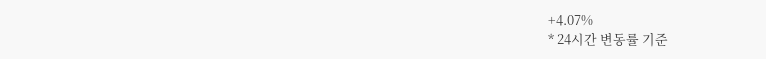+4.07%
* 24시간 변동률 기준